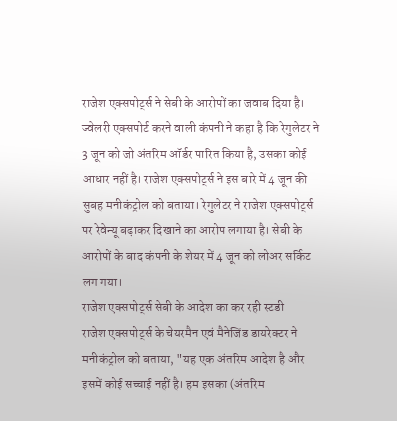राजेश एक्सपोर्ट्स ने सेबी के आरोपों का जवाब दिया है। ज्वेलरी एक्सपोर्ट करने वाली कंपनी ने कहा है कि रेगुलेटर ने 3 जून को जो अंतरिम ऑर्डर पारित किया है, उसका कोई आधार नहीं है। राजेश एक्सपोर्ट्स ने इस बारे में 4 जून की सुबह मनीकंट्रोल को बताया। रेगुलेटर ने राजेश एक्सपोर्ट्स पर रेवेन्यू बढ़ाकर दिखाने का आरोप लगाया है। सेबी के आरोपों के बाद कंपनी के शेयर में 4 जून को लोअर सर्किट लग गया।
राजेश एक्सपोर्ट्स सेबी के आदेश का कर रही स्टडी
राजेश एक्सपोर्ट्स के चेयरमैन एवं मैनेजिंड डायरेक्टर ने मनीकंट्रोल को बताया, "यह एक अंतरिम आदेश है और इसमें कोई सच्चाई नहीं है। हम इसका (अंतरिम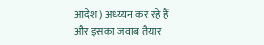आदेश) अध्य्यन कर रहे हैं और इसका जवाब तैयार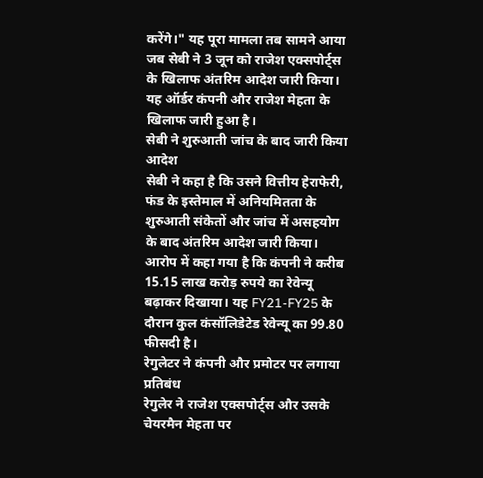करेंगे।" यह पूरा मामला तब सामने आया जब सेबी ने 3 जून को राजेश एक्सपोर्ट्स के खिलाफ अंतरिम आदेश जारी किया। यह ऑर्डर कंपनी और राजेश मेहता के खिलाफ जारी हुआ है।
सेबी ने शुरुआती जांच के बाद जारी किया आदेश
सेबी ने कहा है कि उसने वित्तीय हेराफेरी, फंड के इस्तेमाल में अनियमितता के शुरुआती संकेतों और जांच में असहयोग के बाद अंतरिम आदेश जारी किया। आरोप में कहा गया है कि कंपनी ने करीब 15.15 लाख करोड़ रुपये का रेवेन्यू बढ़ाकर दिखाया। यह FY21-FY25 के दौरान कुल कंसॉलिडेटेड रेवेन्यू का 99.80 फीसदी है।
रेगुलेटर ने कंपनी और प्रमोटर पर लगाया प्रतिबंध
रेगुलेर ने राजेश एक्सपोर्ट्स और उसके चेयरमैन मेहता पर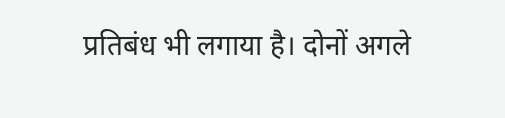प्रतिबंध भी लगाया है। दोनों अगले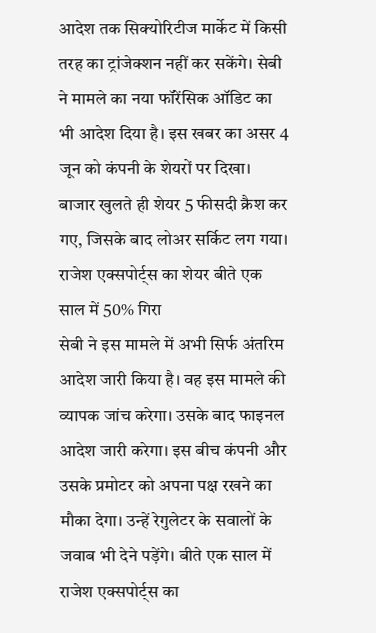आदेश तक सिक्योरिटीज मार्केट में किसी तरह का ट्रांजेक्शन नहीं कर सकेंगे। सेबी ने मामले का नया फॉरेंसिक ऑडिट का भी आदेश दिया है। इस खबर का असर 4 जून को कंपनी के शेयरों पर दिखा। बाजार खुलते ही शेयर 5 फीसदी क्रैश कर गए, जिसके बाद लोअर सर्किट लग गया।
राजेश एक्सपोर्ट्स का शेयर बीते एक साल में 50% गिरा
सेबी ने इस मामले में अभी सिर्फ अंतरिम आदेश जारी किया है। वह इस मामले की व्यापक जांच करेगा। उसके बाद फाइनल आदेश जारी करेगा। इस बीच कंपनी और उसके प्रमोटर को अपना पक्ष रखने का मौका देगा। उन्हें रेगुलेटर के सवालों के जवाब भी देने पड़ेंगे। बीते एक साल में राजेश एक्सपोर्ट्स का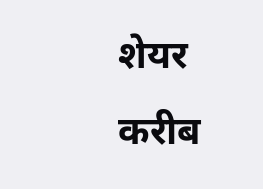शेयर करीब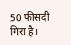50 फीसदी गिरा है।